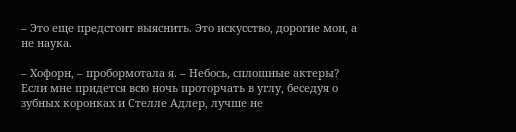– Это еще предстоит выяснить. Это искусство, дорогие мои, а не наука.

– Хофорн, – пробормотала я. – Небось, сплошные актеры? Если мне придется всю ночь проторчать в углу, беседуя о зубных коронках и Стелле Адлер, лучше не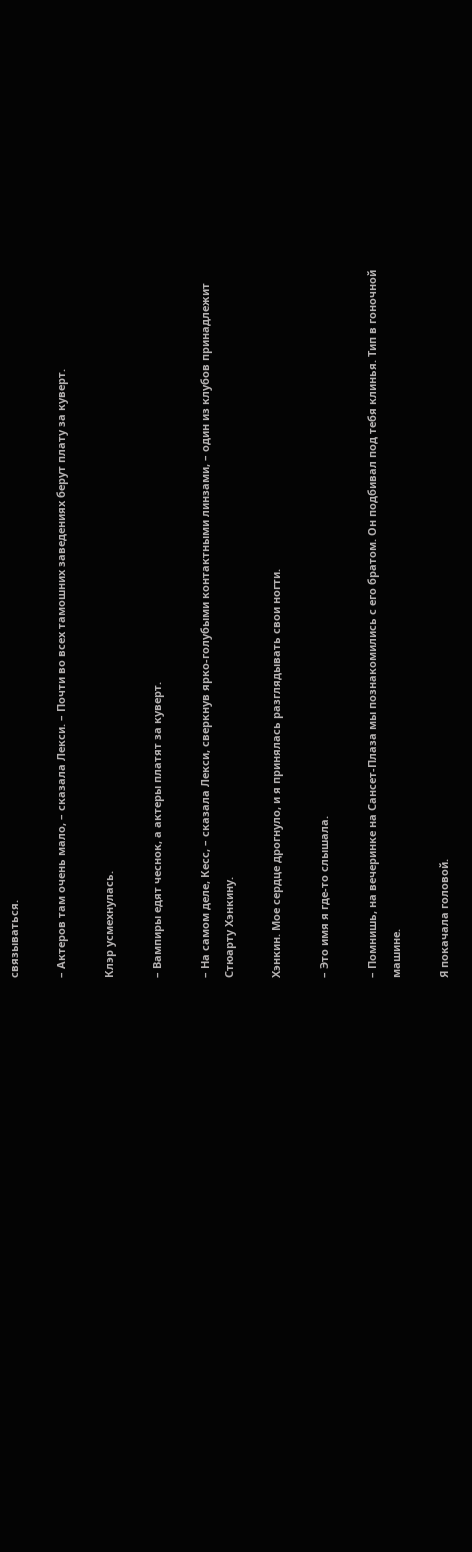связываться.

– Актеров там очень мало, – сказала Лекси. – Почти во всех тамошних заведениях берут плату за куверт.

Клэр усмехнулась.

– Вампиры едят чеснок, а актеры платят за куверт.

– На самом деле, Кесс, – сказала Лекси, сверкнув ярко-голубыми контактными линзами, – один из клубов принадлежит Стюарту Хэнкину.

Хэнкин. Мое сердце дрогнуло, и я принялась разглядывать свои ногти.

– Это имя я где-то слышала.

– Помнишь, на вечеринке на Сансет-Плаза мы познакомились с его братом. Он подбивал под тебя клинья. Тип в гоночной машине.

Я покачала головой.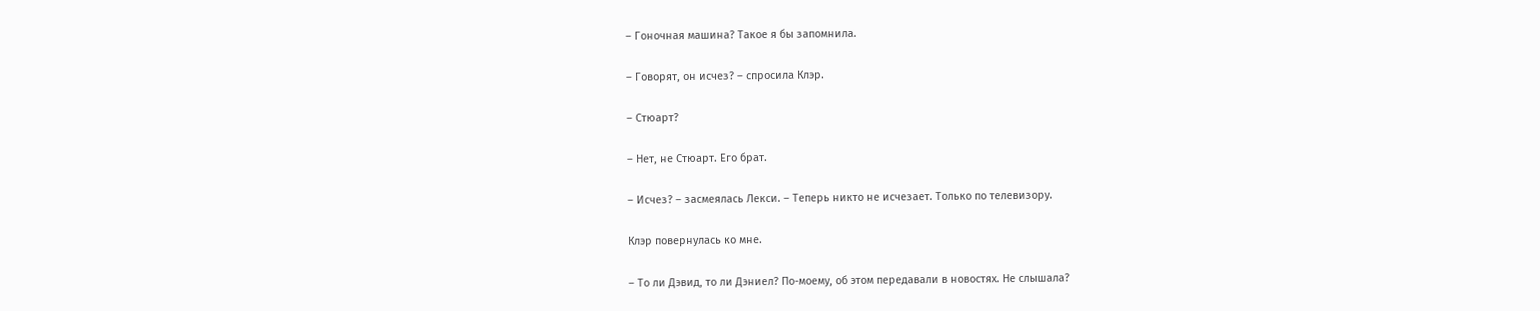– Гоночная машина? Такое я бы запомнила.

– Говорят, он исчез? – спросила Клэр.

– Стюарт?

– Нет, не Стюарт. Его брат.

– Исчез? – засмеялась Лекси. – Теперь никто не исчезает. Только по телевизору.

Клэр повернулась ко мне.

– То ли Дэвид, то ли Дэниел? По-моему, об этом передавали в новостях. Не слышала?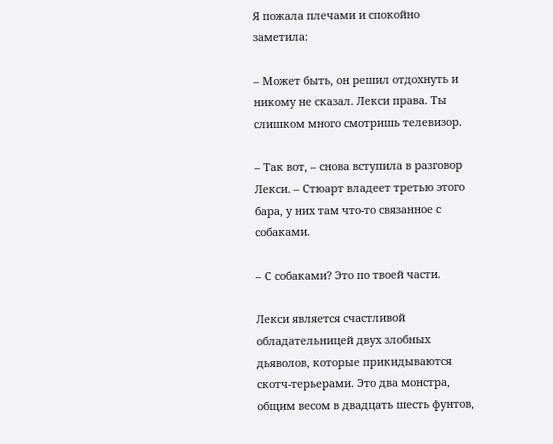Я пожала плечами и спокойно заметила:

– Может быть, он решил отдохнуть и никому не сказал. Лекси права. Ты слишком много смотришь телевизор.

– Так вот, – снова вступила в разговор Лекси. – Стюарт владеет третью этого бара, у них там что-то связанное с собаками.

– С собаками? Это по твоей части.

Лекси является счастливой обладательницей двух злобных дьяволов, которые прикидываются скотч-терьерами. Это два монстра, общим весом в двадцать шесть фунтов,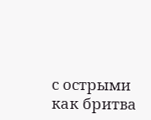с острыми как бритва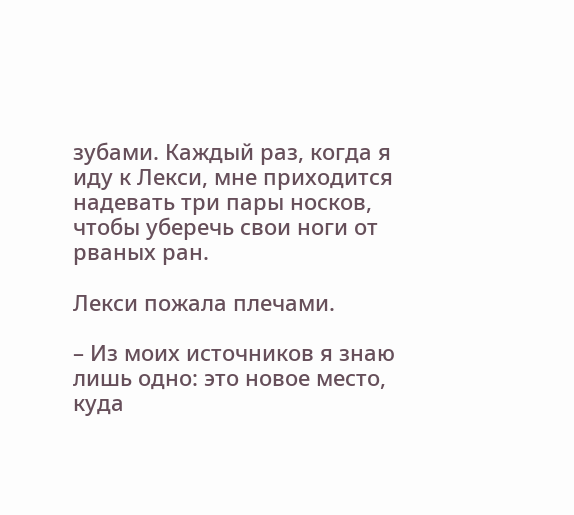зубами. Каждый раз, когда я иду к Лекси, мне приходится надевать три пары носков, чтобы уберечь свои ноги от рваных ран.

Лекси пожала плечами.

– Из моих источников я знаю лишь одно: это новое место, куда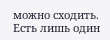можно сходить. Есть лишь один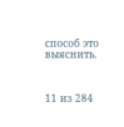способ это выяснить.



11 из 284